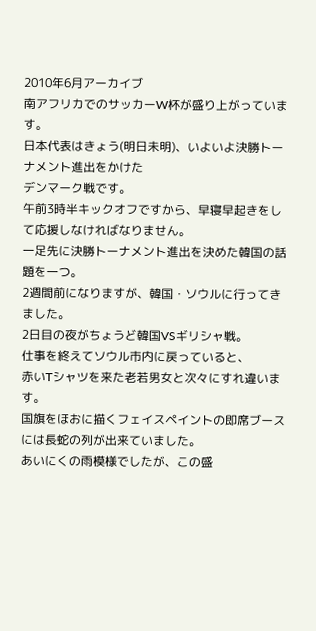2010年6月アーカイブ
南アフリカでのサッカーW杯が盛り上がっています。
日本代表はきょう(明日未明)、いよいよ決勝トーナメント進出をかけた
デンマーク戦です。
午前3時半キックオフですから、早寝早起きをして応援しなければなりません。
一足先に決勝トーナメント進出を決めた韓国の話題を一つ。
2週間前になりますが、韓国・ソウルに行ってきました。
2日目の夜がちょうど韓国VSギリシャ戦。
仕事を終えてソウル市内に戻っていると、
赤いTシャツを来た老若男女と次々にすれ違います。
国旗をほおに描くフェイスペイントの即席ブースには長蛇の列が出来ていました。
あいにくの雨模様でしたが、この盛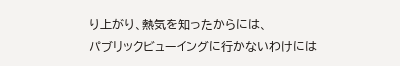り上がり、熱気を知ったからには、
パブリックビューイングに行かないわけには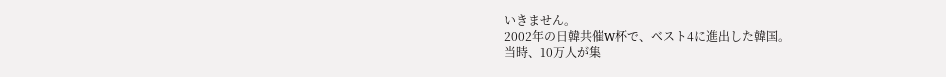いきません。
2002年の日韓共催W杯で、ベスト4に進出した韓国。
当時、10万人が集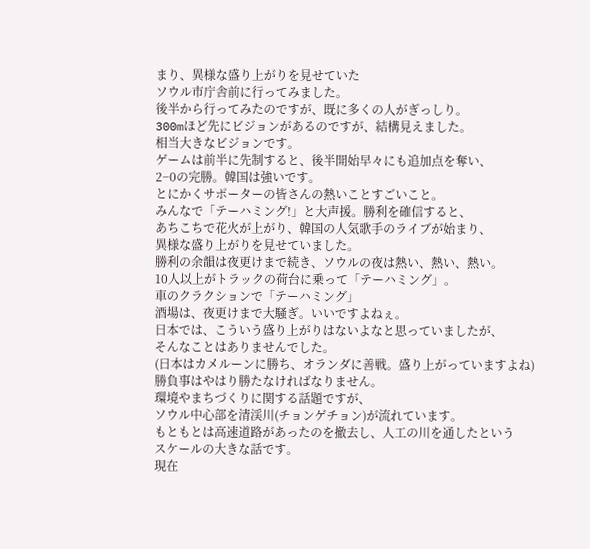まり、異様な盛り上がりを見せていた
ソウル市庁舎前に行ってみました。
後半から行ってみたのですが、既に多くの人がぎっしり。
300mほど先にビジョンがあるのですが、結構見えました。
相当大きなビジョンです。
ゲームは前半に先制すると、後半開始早々にも追加点を奪い、
2−0の完勝。韓国は強いです。
とにかくサポーターの皆さんの熱いことすごいこと。
みんなで「テーハミング!」と大声援。勝利を確信すると、
あちこちで花火が上がり、韓国の人気歌手のライブが始まり、
異様な盛り上がりを見せていました。
勝利の余韻は夜更けまで続き、ソウルの夜は熱い、熱い、熱い。
10人以上がトラックの荷台に乗って「テーハミング」。
車のクラクションで「テーハミング」
酒場は、夜更けまで大騒ぎ。いいですよねぇ。
日本では、こういう盛り上がりはないよなと思っていましたが、
そんなことはありませんでした。
(日本はカメルーンに勝ち、オランダに善戦。盛り上がっていますよね)
勝負事はやはり勝たなければなりません。
環境やまちづくりに関する話題ですが、
ソウル中心部を清渓川(チョンゲチョン)が流れています。
もともとは高速道路があったのを撤去し、人工の川を通したという
スケールの大きな話です。
現在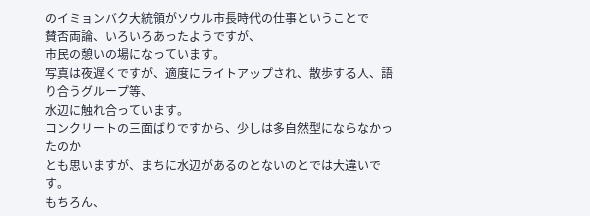のイミョンバク大統領がソウル市長時代の仕事ということで
賛否両論、いろいろあったようですが、
市民の憩いの場になっています。
写真は夜遅くですが、適度にライトアップされ、散歩する人、語り合うグループ等、
水辺に触れ合っています。
コンクリートの三面ばりですから、少しは多自然型にならなかったのか
とも思いますが、まちに水辺があるのとないのとでは大違いです。
もちろん、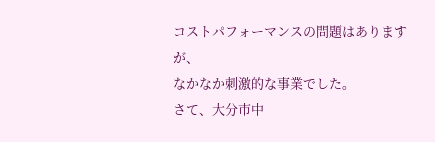コストパフォーマンスの問題はありますが、
なかなか刺激的な事業でした。
さて、大分市中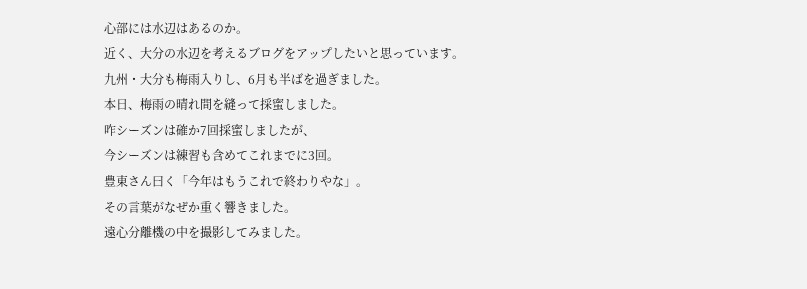心部には水辺はあるのか。
近く、大分の水辺を考えるブログをアップしたいと思っています。
九州・大分も梅雨入りし、6月も半ばを過ぎました。
本日、梅雨の晴れ間を縫って採蜜しました。
咋シーズンは確か7回採蜜しましたが、
今シーズンは練習も含めてこれまでに3回。
豊東さん曰く「今年はもうこれで終わりやな」。
その言葉がなぜか重く響きました。
遠心分離機の中を撮影してみました。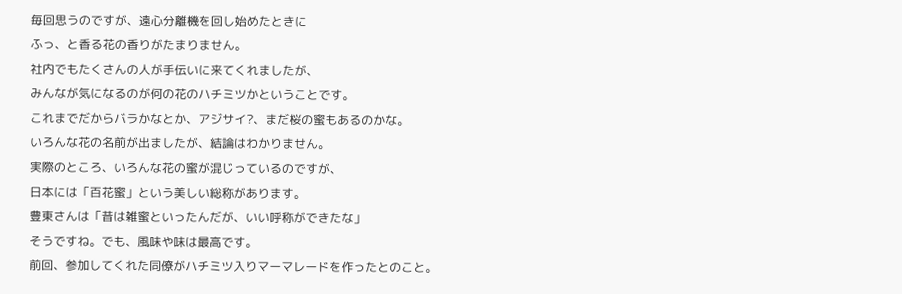毎回思うのですが、遠心分離機を回し始めたときに
ふっ、と香る花の香りがたまりません。
社内でもたくさんの人が手伝いに来てくれましたが、
みんなが気になるのが何の花のハチミツかということです。
これまでだからバラかなとか、アジサイ?、まだ桜の蜜もあるのかな。
いろんな花の名前が出ましたが、結論はわかりません。
実際のところ、いろんな花の蜜が混じっているのですが、
日本には「百花蜜」という美しい総称があります。
豊東さんは「昔は雑蜜といったんだが、いい呼称ができたな」
そうですね。でも、風味や味は最高です。
前回、参加してくれた同僚がハチミツ入りマーマレードを作ったとのこと。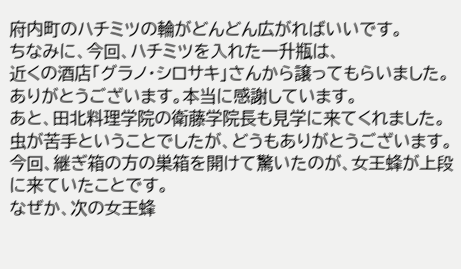府内町のハチミツの輪がどんどん広がればいいです。
ちなみに、今回、ハチミツを入れた一升瓶は、
近くの酒店「グラノ・シロサキ」さんから譲ってもらいました。
ありがとうございます。本当に感謝しています。
あと、田北料理学院の衛藤学院長も見学に来てくれました。
虫が苦手ということでしたが、どうもありがとうございます。
今回、継ぎ箱の方の巣箱を開けて驚いたのが、女王蜂が上段に来ていたことです。
なぜか、次の女王蜂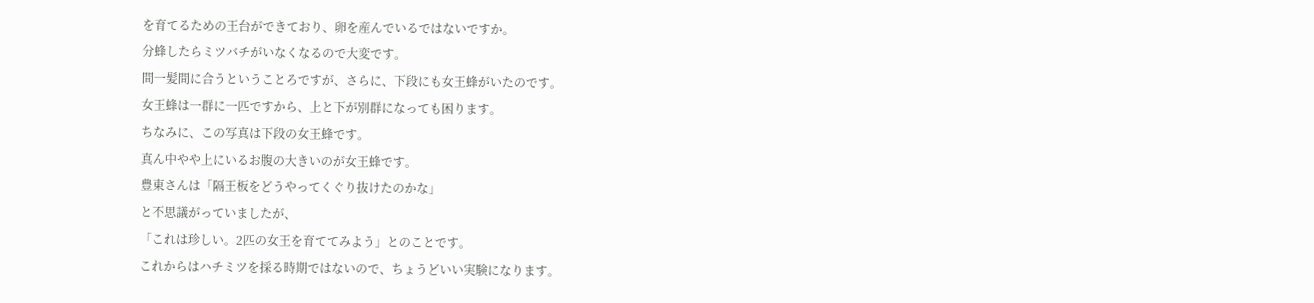を育てるための王台ができており、卵を産んでいるではないですか。
分蜂したらミツバチがいなくなるので大変です。
間一髪間に合うということろですが、さらに、下段にも女王蜂がいたのです。
女王蜂は一群に一匹ですから、上と下が別群になっても困ります。
ちなみに、この写真は下段の女王蜂です。
真ん中やや上にいるお腹の大きいのが女王蜂です。
豊東さんは「隔王板をどうやってくぐり抜けたのかな」
と不思議がっていましたが、
「これは珍しい。2匹の女王を育ててみよう」とのことです。
これからはハチミツを採る時期ではないので、ちょうどいい実験になります。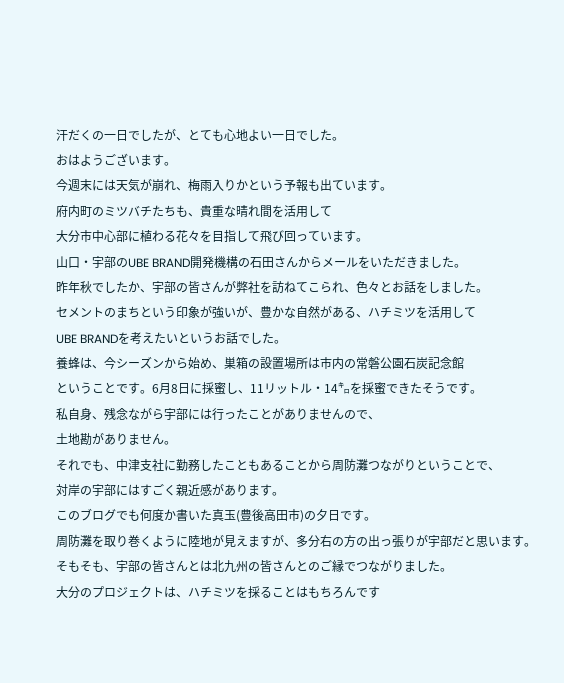汗だくの一日でしたが、とても心地よい一日でした。
おはようございます。
今週末には天気が崩れ、梅雨入りかという予報も出ています。
府内町のミツバチたちも、貴重な晴れ間を活用して
大分市中心部に植わる花々を目指して飛び回っています。
山口・宇部のUBE BRAND開発機構の石田さんからメールをいただきました。
昨年秋でしたか、宇部の皆さんが弊社を訪ねてこられ、色々とお話をしました。
セメントのまちという印象が強いが、豊かな自然がある、ハチミツを活用して
UBE BRANDを考えたいというお話でした。
養蜂は、今シーズンから始め、巣箱の設置場所は市内の常磐公園石炭記念館
ということです。6月8日に採蜜し、11リットル・14㌔を採蜜できたそうです。
私自身、残念ながら宇部には行ったことがありませんので、
土地勘がありません。
それでも、中津支社に勤務したこともあることから周防灘つながりということで、
対岸の宇部にはすごく親近感があります。
このブログでも何度か書いた真玉(豊後高田市)の夕日です。
周防灘を取り巻くように陸地が見えますが、多分右の方の出っ張りが宇部だと思います。
そもそも、宇部の皆さんとは北九州の皆さんとのご縁でつながりました。
大分のプロジェクトは、ハチミツを採ることはもちろんです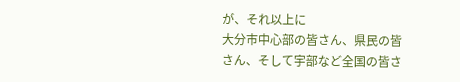が、それ以上に
大分市中心部の皆さん、県民の皆さん、そして宇部など全国の皆さ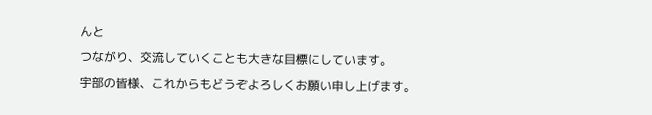んと
つながり、交流していくことも大きな目標にしています。
宇部の皆様、これからもどうぞよろしくお願い申し上げます。